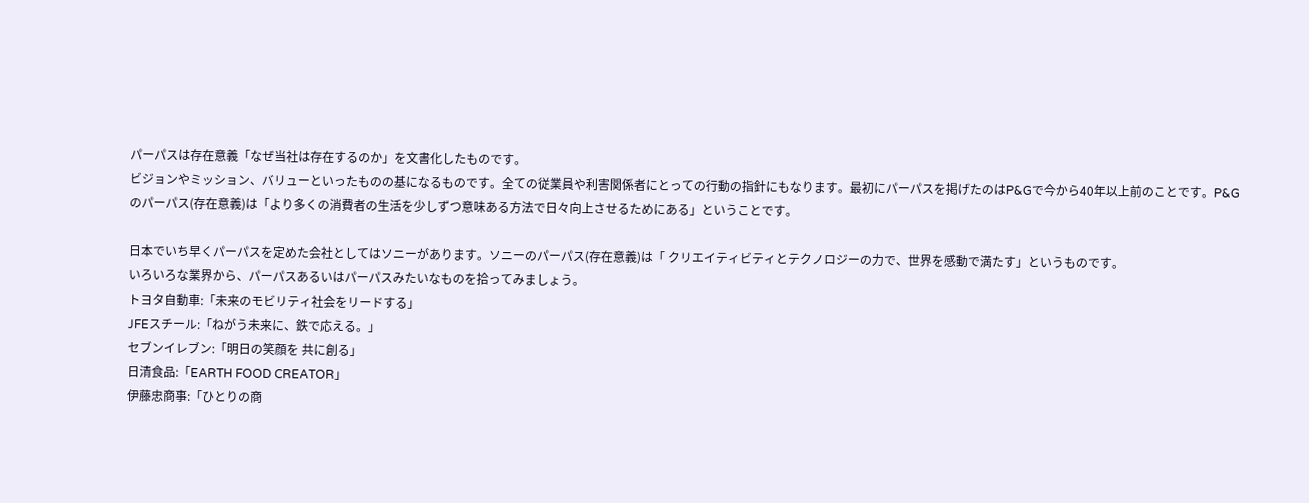パーパスは存在意義「なぜ当社は存在するのか」を文書化したものです。
ビジョンやミッション、バリューといったものの基になるものです。全ての従業員や利害関係者にとっての行動の指針にもなります。最初にパーパスを掲げたのはP&Gで今から40年以上前のことです。P&Gのパーパス(存在意義)は「より多くの消費者の生活を少しずつ意味ある方法で日々向上させるためにある」ということです。

日本でいち早くパーパスを定めた会社としてはソニーがあります。ソニーのパーパス(存在意義)は「 クリエイティビティとテクノロジーの力で、世界を感動で満たす」というものです。
いろいろな業界から、パーパスあるいはパーパスみたいなものを拾ってみましょう。
トヨタ自動車:「未来のモビリティ社会をリードする」
JFEスチール:「ねがう未来に、鉄で応える。」
セブンイレブン:「明日の笑顔を 共に創る」
日清食品:「EARTH FOOD CREATOR」
伊藤忠商事:「ひとりの商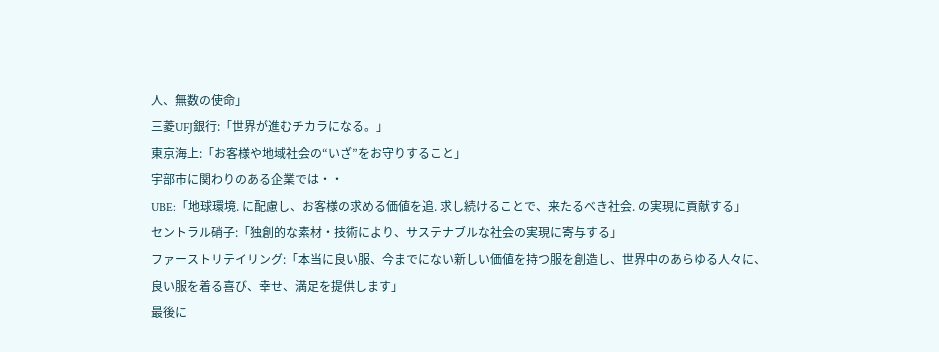人、無数の使命」
三菱UFJ銀行:「世界が進むチカラになる。」
東京海上:「お客様や地域社会の“いざ”をお守りすること」
宇部市に関わりのある企業では・・
UBE:「地球環境. に配慮し、お客様の求める価値を追. 求し続けることで、来たるべき社会. の実現に貢献する」
セントラル硝子:「独創的な素材・技術により、サステナブルな社会の実現に寄与する」
ファーストリテイリング:「本当に良い服、今までにない新しい価値を持つ服を創造し、世界中のあらゆる人々に、良い服を着る喜び、幸せ、満足を提供します」
最後に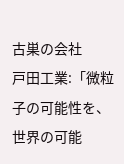古巣の会社
戸田工業:「微粒子の可能性を、世界の可能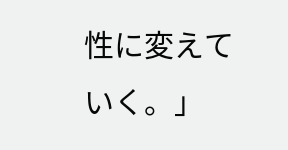性に変えていく。」